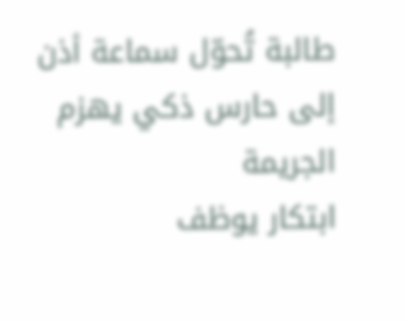طالبة تُحوّل سماعة أذن إلى حارس ذكي يهزم الجريمة
ابتكار يوظف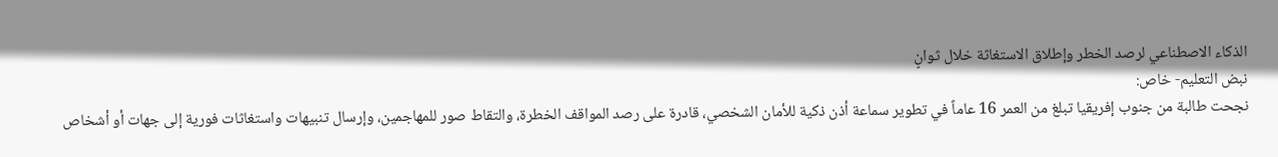الذكاء الاصطناعي لرصد الخطر وإطلاق الاستغاثة خلال ثوانٍ
نبض التعليم- خاص:
نجحت طالبة من جنوب إفريقيا تبلغ من العمر 16 عاماً في تطوير سماعة أذن ذكية للأمان الشخصي، قادرة على رصد المواقف الخطرة، والتقاط صور للمهاجمين، وإرسال تنبيهات واستغاثات فورية إلى جهات أو أشخاص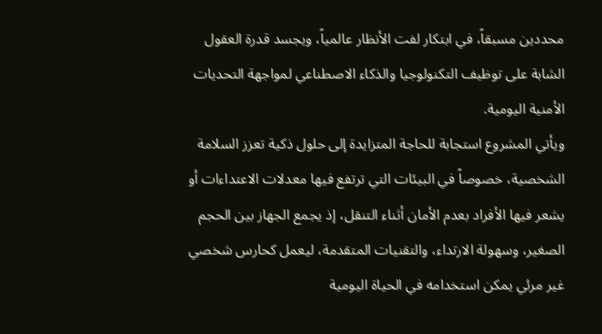محددين مسبقاً، في ابتكار لفت الأنظار عالمياً، ويجسد قدرة العقول الشابة على توظيف التكنولوجيا والذكاء الاصطناعي لمواجهة التحديات الأمنية اليومية.
ويأتي المشروع استجابة للحاجة المتزايدة إلى حلول ذكية تعزز السلامة الشخصية، خصوصاً في البيئات التي ترتفع فيها معدلات الاعتداءات أو يشعر فيها الأفراد بعدم الأمان أثناء التنقل، إذ يجمع الجهاز بين الحجم الصغير، وسهولة الارتداء، والتقنيات المتقدمة، ليعمل كحارس شخصي غير مرئي يمكن استخدامه في الحياة اليومية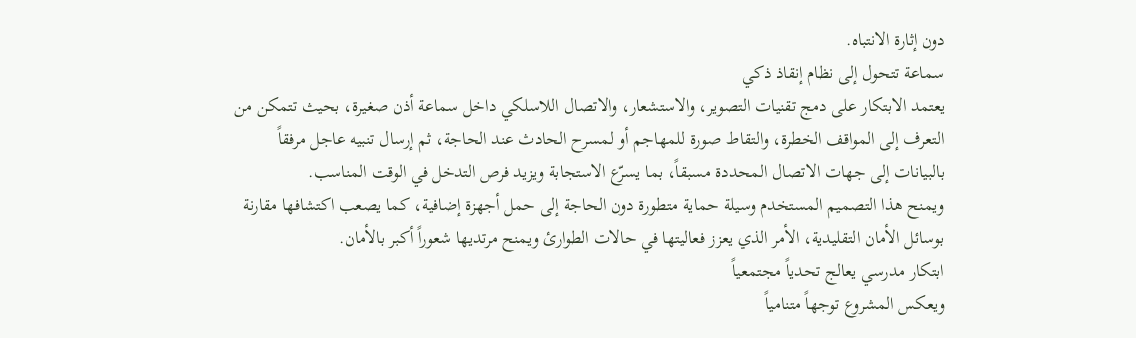دون إثارة الانتباه.
سماعة تتحول إلى نظام إنقاذ ذكي
يعتمد الابتكار على دمج تقنيات التصوير، والاستشعار، والاتصال اللاسلكي داخل سماعة أذن صغيرة، بحيث تتمكن من التعرف إلى المواقف الخطرة، والتقاط صورة للمهاجم أو لمسرح الحادث عند الحاجة، ثم إرسال تنبيه عاجل مرفقاً بالبيانات إلى جهات الاتصال المحددة مسبقاً، بما يسرّع الاستجابة ويزيد فرص التدخل في الوقت المناسب.
ويمنح هذا التصميم المستخدم وسيلة حماية متطورة دون الحاجة إلى حمل أجهزة إضافية، كما يصعب اكتشافها مقارنة بوسائل الأمان التقليدية، الأمر الذي يعزز فعاليتها في حالات الطوارئ ويمنح مرتديها شعوراً أكبر بالأمان.
ابتكار مدرسي يعالج تحدياً مجتمعياً
ويعكس المشروع توجهاً متنامياً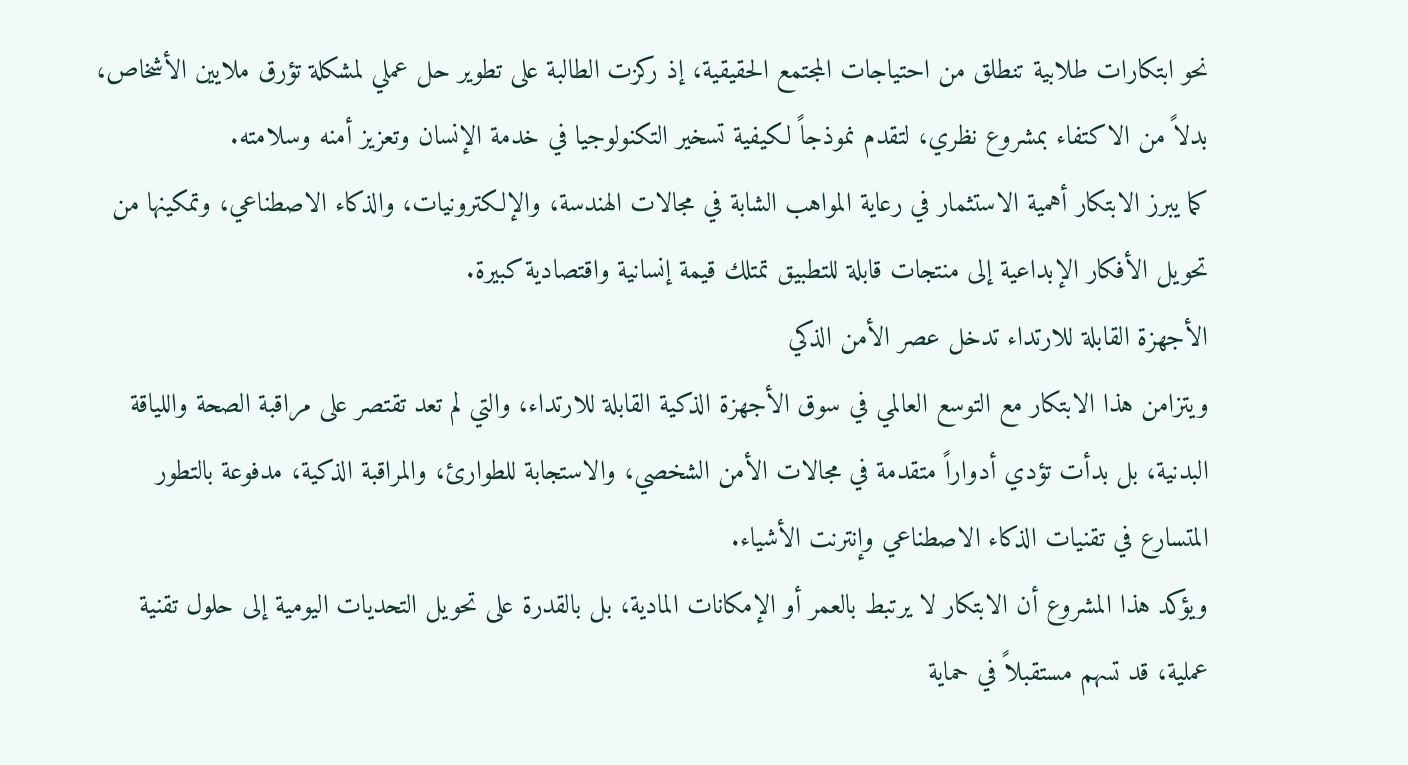نحو ابتكارات طلابية تنطلق من احتياجات المجتمع الحقيقية، إذ ركزت الطالبة على تطوير حل عملي لمشكلة تؤرق ملايين الأشخاص، بدلاً من الاكتفاء بمشروع نظري، لتقدم نموذجاً لكيفية تسخير التكنولوجيا في خدمة الإنسان وتعزيز أمنه وسلامته.
كما يبرز الابتكار أهمية الاستثمار في رعاية المواهب الشابة في مجالات الهندسة، والإلكترونيات، والذكاء الاصطناعي، وتمكينها من تحويل الأفكار الإبداعية إلى منتجات قابلة للتطبيق تمتلك قيمة إنسانية واقتصادية كبيرة.
الأجهزة القابلة للارتداء تدخل عصر الأمن الذكي
ويتزامن هذا الابتكار مع التوسع العالمي في سوق الأجهزة الذكية القابلة للارتداء، والتي لم تعد تقتصر على مراقبة الصحة واللياقة البدنية، بل بدأت تؤدي أدواراً متقدمة في مجالات الأمن الشخصي، والاستجابة للطوارئ، والمراقبة الذكية، مدفوعة بالتطور المتسارع في تقنيات الذكاء الاصطناعي وإنترنت الأشياء.
ويؤكد هذا المشروع أن الابتكار لا يرتبط بالعمر أو الإمكانات المادية، بل بالقدرة على تحويل التحديات اليومية إلى حلول تقنية عملية، قد تسهم مستقبلاً في حماية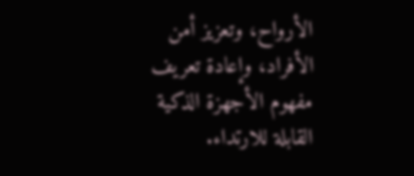الأرواح، وتعزيز أمن الأفراد، وإعادة تعريف مفهوم الأجهزة الذكية القابلة للارتداء.